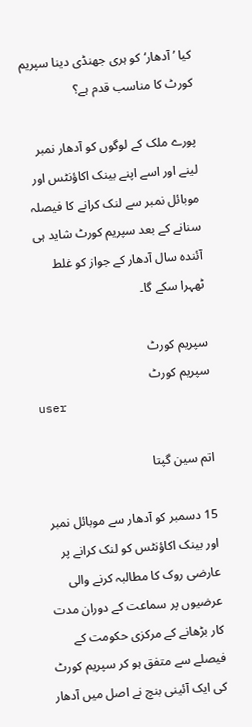کیا ’آدھار‘ کو ہری جھنڈی دینا سپریم کورٹ کا مناسب قدم ہے؟

پورے ملک کے لوگوں کو آدھار نمبر لینے اور اسے اپنے بینک اکاؤنٹس اور موبائل نمبر سے لنک کرانے کا فیصلہ سنانے کے بعد سپریم کورٹ شاید ہی آئندہ سال آدھار کے جواز کو غلط ٹھہرا سکے گا۔

سپریم کورٹ
سپریم کورٹ
user

اتم سین گپتا

15 دسمبر کو آدھار سے موبائل نمبر اور بینک اکاؤنٹس کو لنک کرانے پر عارضی روک کا مطالبہ کرنے والی عرضیوں پر سماعت کے دوران مدت کار بڑھانے کے مرکزی حکومت کے فیصلے سے متفق ہو کر سپریم کورٹ کی ایک آئینی بنچ نے اصل میں آدھار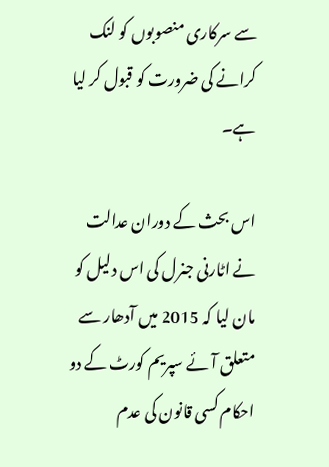سے سرکاری منصوبوں کو لنک کرانے کی ضرورت کو قبول کر لیا ہے۔

اس بحث کے دوران عدالت نے اٹارنی جنرل کی اس دلیل کو مان لیا کہ 2015 میں آدھار سے متعلق آئے سپریم کورٹ کے دو احکام کسی قانون کی عدم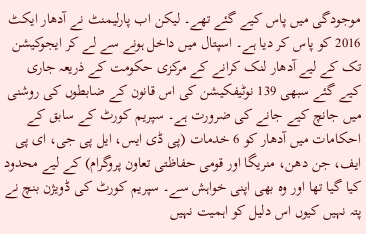موجودگی میں پاس کیے گئے تھے۔ لیکن اب پارلیمنٹ نے آدھار ایکٹ 2016 کو پاس کر دیا ہے۔ اسپتال میں داخل ہونے سے لے کر ایجوکیشن تک کے لیے آدھار لنک کرانے کے مرکزی حکومت کے ذریعہ جاری کیے گئے سبھی 139 نوٹیفکیشن کی اس قانون کے ضابطوں کی روشنی میں جانچ کیے جانے کی ضرورت ہے۔ سپریم کورٹ کے سابق کے احکامات میں آدھار کو 6 خدمات (پی ڈی ایس، ایل پی جی، ای پی ایف، جن دھن، منریگا اور قومی حفاظتی تعاون پروگرام) کے لیے محدود کیا گیا تھا اور وہ بھی اپنی خواہش سے۔ سپریم کورٹ کی ڈویژن بنچ نے پتہ نہیں کیوں اس دلیل کو اہمیت نہیں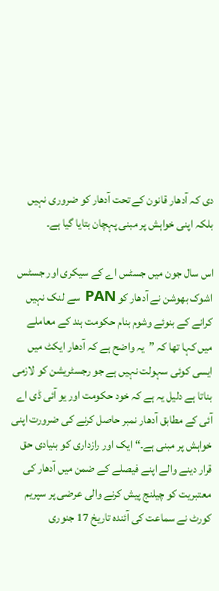دی کہ آدھار قانون کے تحت آدھار کو ضروری نہیں بلکہ اپنی خواہش پر مبنی پہچان بتایا گیا ہے۔

اس سال جون میں جسٹس اے کے سیکری اور جسٹس اشوک بھوشن نے آدھار کو PAN سے لنک نہیں کرانے کے بنوئے وشوم بنام حکومت ہند کے معاملے میں کہا تھا کہ ”یہ واضح ہے کہ آدھار ایکٹ میں ایسی کوئی سہولت نہیں ہے جو رجسٹریشن کو لازمی بناتا ہے دلیل یہ ہے کہ خود حکومت اور یو آئی ڈی اے آئی کے مطابق آدھار نمبر حاصل کرنے کی ضرورت اپنی خواہش پر مبنی ہے۔“ ایک اور رازداری کو بنیادی حق قرار دینے والے اپنے فیصلے کے ضمن میں آدھار کی معتبریت کو چیلنج پیش کرنے والی عرضی پر سپریم کورٹ نے سماعت کی آئندہ تاریخ 17 جنوری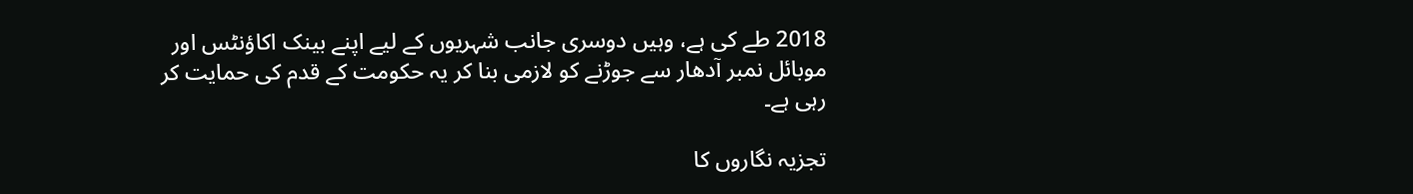2018 طے کی ہے، وہیں دوسری جانب شہریوں کے لیے اپنے بینک اکاؤنٹس اور موبائل نمبر آدھار سے جوڑنے کو لازمی بنا کر یہ حکومت کے قدم کی حمایت کر رہی ہے۔

تجزیہ نگاروں کا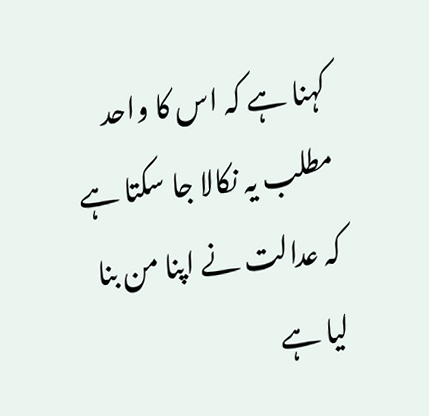کہنا ہے کہ اس کا واحد مطلب یہ نکالا جا سکتا ہے کہ عدالت نے اپنا من بنا لیا ہے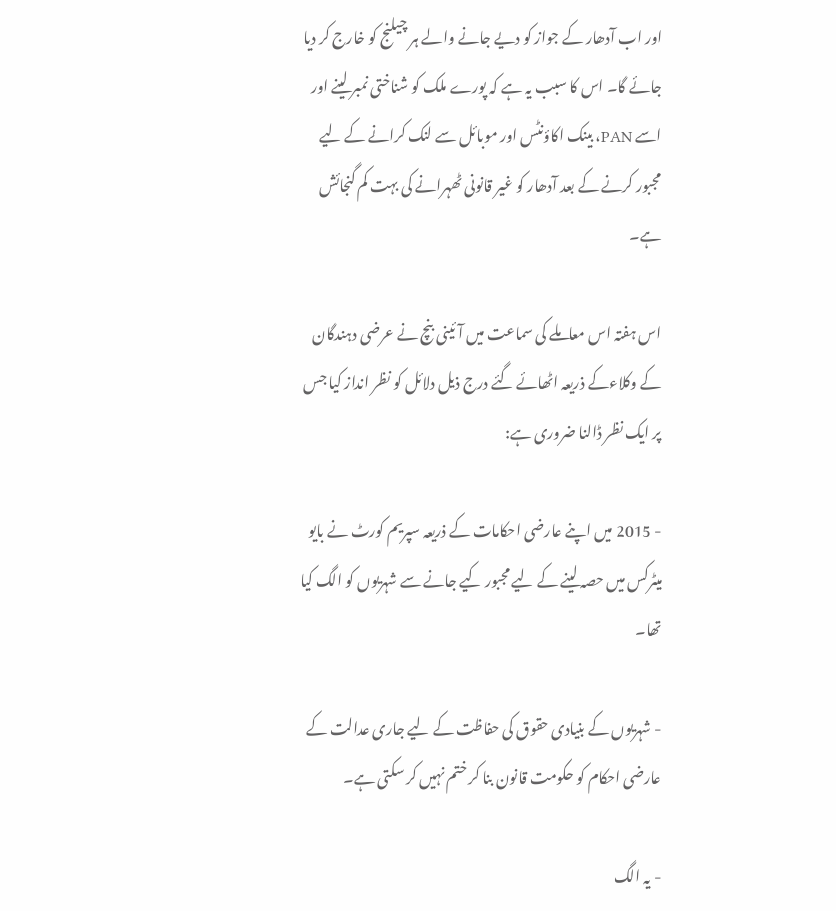اور اب آدھار کے جواز کو دیے جانے والے ہر چیلنج کو خارج کر دیا جائے گا۔ اس کا سبب یہ ہے کہ پورے ملک کو شناختی نمبر لینے اور اسے PAN، بینک اکاؤنٹس اور موبائل سے لنک کرانے کے لیے مجبور کرنے کے بعد آدھار کو غیر قانونی ٹھہرانے کی بہت کم گنجائش ہے۔

اس ہفتہ اس معاملے کی سماعت میں آئینی بنچ نے عرضی دہندگان کے وکلاءکے ذریعہ اٹھائے گئے درج ذیل دلائل کو نظر انداز کیا جس پر ایک نظر ڈالنا ضروری ہے:

- 2015 میں اپنے عارضی احکامات کے ذریعہ سپریم کورٹ نے بایو میٹرکس میں حصہ لینے کے لیے مجبور کیے جانے سے شہریوں کو الگ کیا تھا۔

- شہریوں کے بنیادی حقوق کی حفاظت کے لیے جاری عدالت کے عارضی احکام کو حکومت قانون بنا کر ختم نہیں کر سکتی ہے۔

- یہ الگ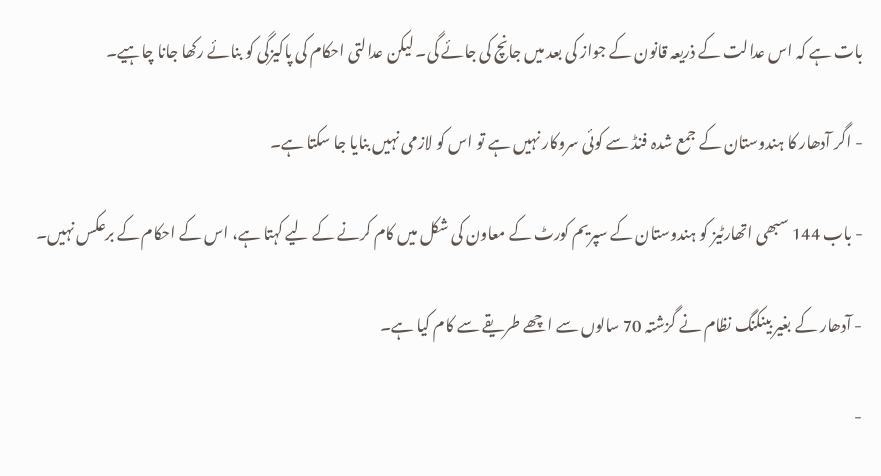بات ہے کہ اس عدالت کے ذریعہ قانون کے جواز کی بعد میں جانچ کی جائے گی۔ لیکن عدالتی احکام کی پاکیزگی کو بنائے رکھا جانا چاہیے۔

- اگر آدھار کا ہندوستان کے جمع شدہ فنڈ سے کوئی سروکار نہیں ہے تو اس کو لازمی نہیں بنایا جا سکتا ہے۔

- باب 144 سبھی اتھارٹیز کو ہندوستان کے سپریم کورٹ کے معاون کی شکل میں کام کرنے کے لیے کہتا ہے، اس کے احکام کے برعکس نہیں۔

- آدھار کے بغیر بینکنگ نظام نے گزشتہ 70 سالوں سے اچھے طریقے سے کام کیا ہے۔

-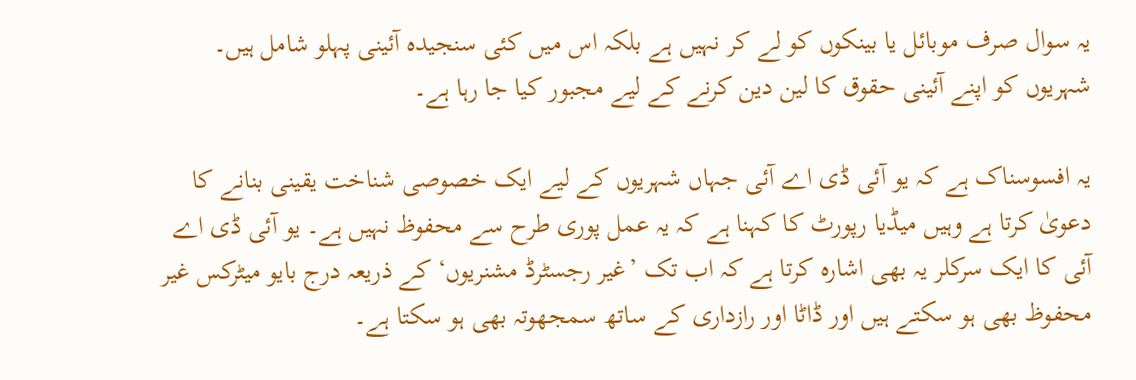یہ سوال صرف موبائل یا بینکوں کو لے کر نہیں ہے بلکہ اس میں کئی سنجیدہ آئینی پہلو شامل ہیں۔ شہریوں کو اپنے آئینی حقوق کا لین دین کرنے کے لیے مجبور کیا جا رہا ہے۔

یہ افسوسناک ہے کہ یو آئی ڈی اے آئی جہاں شہریوں کے لیے ایک خصوصی شناخت یقینی بنانے کا دعویٰ کرتا ہے وہیں میڈیا رپورٹ کا کہنا ہے کہ یہ عمل پوری طرح سے محفوظ نہیں ہے۔ یو آئی ڈی اے آئی کا ایک سرکلر یہ بھی اشارہ کرتا ہے کہ اب تک ’غیر رجسٹرڈ مشنریوں‘ کے ذریعہ درج بایو میٹرکس غیر محفوظ بھی ہو سکتے ہیں اور ڈاٹا اور رازداری کے ساتھ سمجھوتہ بھی ہو سکتا ہے۔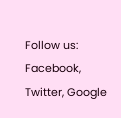Follow us: Facebook, Twitter, Google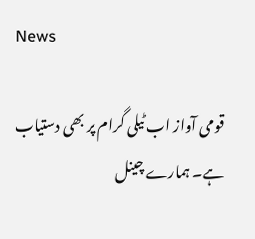News

قومی آواز اب ٹیلی گرام پر بھی دستیاب ہے۔ ہمارے چینل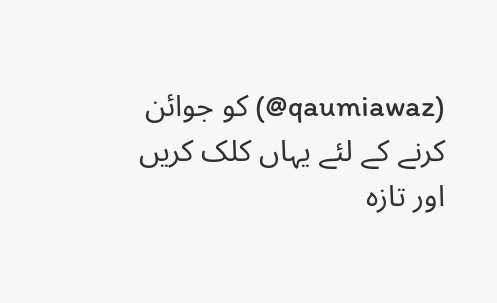(qaumiawaz@) کو جوائن کرنے کے لئے یہاں کلک کریں اور تازہ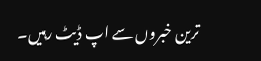ترین خبروں سے اپ ڈیٹ رہیں۔